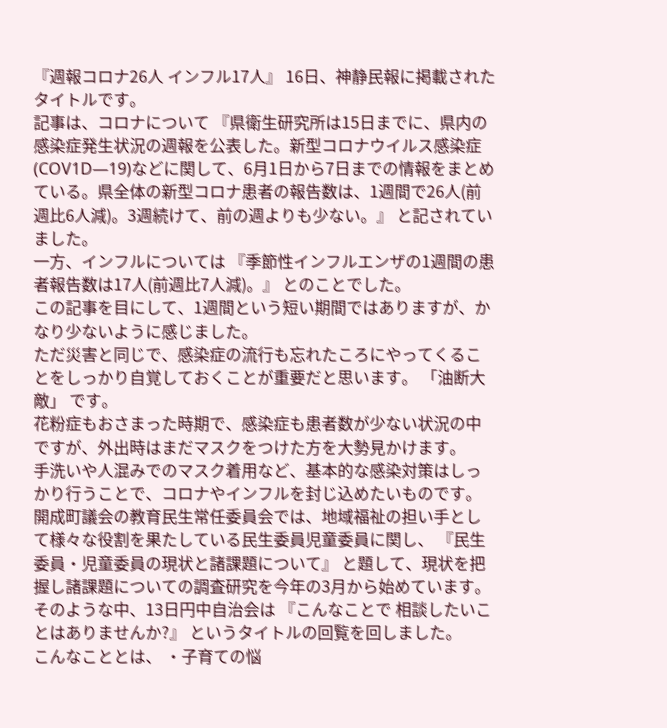『週報コロナ26人 インフル17人』 16日、神静民報に掲載されたタイトルです。
記事は、コロナについて 『県衛生研究所は15日までに、県内の感染症発生状況の週報を公表した。新型コロナウイルス感染症(COV1D―19)などに関して、6月1日から7日までの情報をまとめている。県全体の新型コロナ患者の報告数は、1週間で26人(前週比6人減)。3週続けて、前の週よりも少ない。』 と記されていました。
一方、インフルについては 『季節性インフルエンザの1週間の患者報告数は17人(前週比7人減)。』 とのことでした。
この記事を目にして、1週間という短い期間ではありますが、かなり少ないように感じました。
ただ災害と同じで、感染症の流行も忘れたころにやってくることをしっかり自覚しておくことが重要だと思います。 「油断大敵」 です。
花粉症もおさまった時期で、感染症も患者数が少ない状況の中ですが、外出時はまだマスクをつけた方を大勢見かけます。
手洗いや人混みでのマスク着用など、基本的な感染対策はしっかり行うことで、コロナやインフルを封じ込めたいものです。
開成町議会の教育民生常任委員会では、地域福祉の担い手として様々な役割を果たしている民生委員児童委員に関し、 『民生委員・児童委員の現状と諸課題について』 と題して、現状を把握し諸課題についての調査研究を今年の3月から始めています。
そのような中、13日円中自治会は 『こんなことで 相談したいことはありませんか?』 というタイトルの回覧を回しました。
こんなこととは、 ・子育ての悩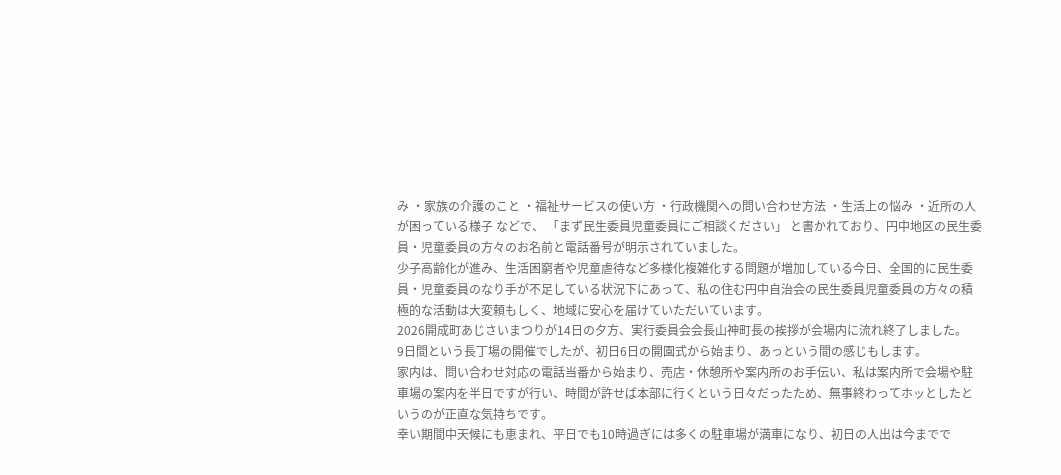み ・家族の介護のこと ・福祉サービスの使い方 ・行政機関への問い合わせ方法 ・生活上の悩み ・近所の人が困っている様子 などで、 「まず民生委員児童委員にご相談ください」 と書かれており、円中地区の民生委員・児童委員の方々のお名前と電話番号が明示されていました。
少子高齢化が進み、生活困窮者や児童虐待など多様化複雑化する問題が増加している今日、全国的に民生委員・児童委員のなり手が不足している状況下にあって、私の住む円中自治会の民生委員児童委員の方々の積極的な活動は大変頼もしく、地域に安心を届けていただいています。
2026開成町あじさいまつりが14日の夕方、実行委員会会長山神町長の挨拶が会場内に流れ終了しました。
9日間という長丁場の開催でしたが、初日6日の開園式から始まり、あっという間の感じもします。
家内は、問い合わせ対応の電話当番から始まり、売店・休憩所や案内所のお手伝い、私は案内所で会場や駐車場の案内を半日ですが行い、時間が許せば本部に行くという日々だったため、無事終わってホッとしたというのが正直な気持ちです。
幸い期間中天候にも恵まれ、平日でも10時過ぎには多くの駐車場が満車になり、初日の人出は今までで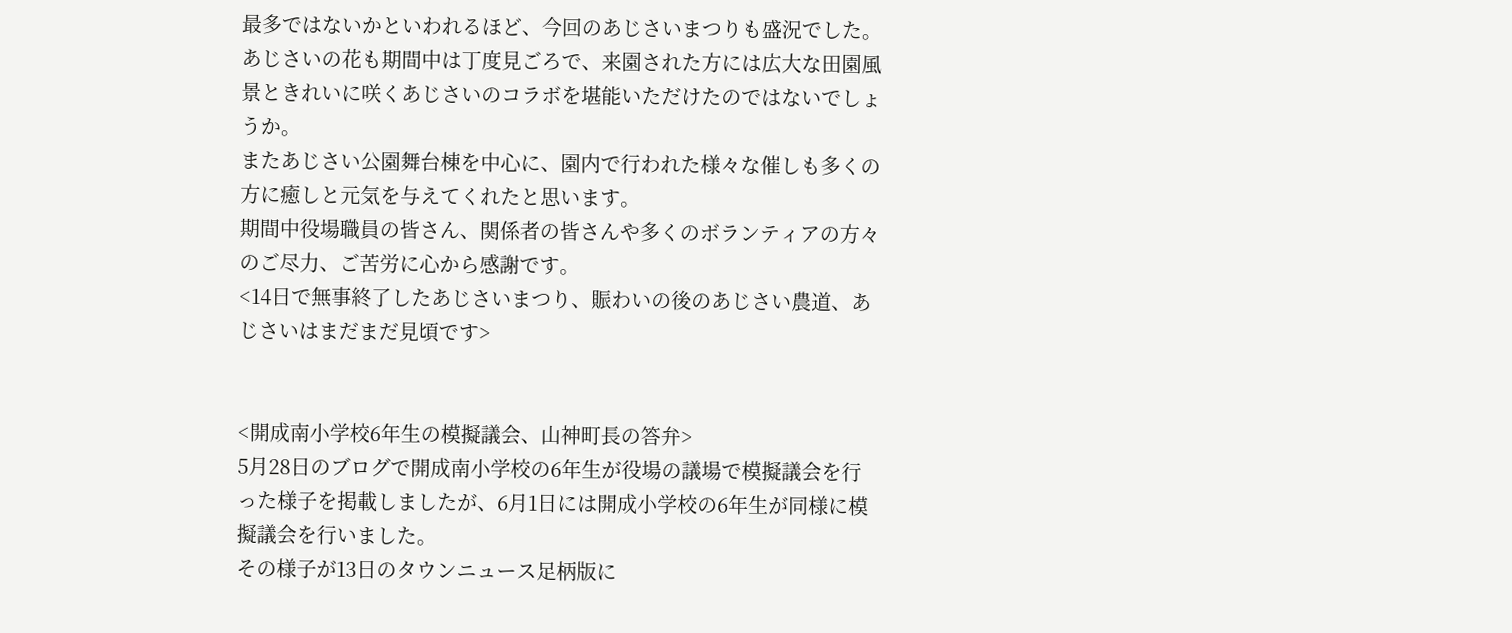最多ではないかといわれるほど、今回のあじさいまつりも盛況でした。
あじさいの花も期間中は丁度見ごろで、来園された方には広大な田園風景ときれいに咲くあじさいのコラボを堪能いただけたのではないでしょうか。
またあじさい公園舞台棟を中心に、園内で行われた様々な催しも多くの方に癒しと元気を与えてくれたと思います。
期間中役場職員の皆さん、関係者の皆さんや多くのボランティアの方々のご尽力、ご苦労に心から感謝です。
<14日で無事終了したあじさいまつり、賑わいの後のあじさい農道、あじさいはまだまだ見頃です>


<開成南小学校6年生の模擬議会、山神町長の答弁>
5月28日のブログで開成南小学校の6年生が役場の議場で模擬議会を行った様子を掲載しましたが、6月1日には開成小学校の6年生が同様に模擬議会を行いました。
その様子が13日のタウンニュース足柄版に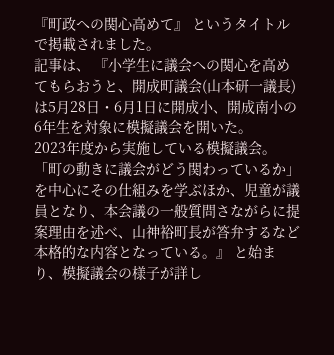『町政への関心高めて』 というタイトルで掲載されました。
記事は、 『小学生に議会への関心を高めてもらおうと、開成町議会(山本研一議長)は5月28日・6月1日に開成小、開成南小の6年生を対象に模擬議会を開いた。
2023年度から実施している模擬議会。「町の動きに議会がどう関わっているか」を中心にその仕組みを学ぶほか、児童が議員となり、本会議の一般質問さながらに提案理由を述べ、山神裕町長が答弁するなど本格的な内容となっている。』 と始まり、模擬議会の様子が詳し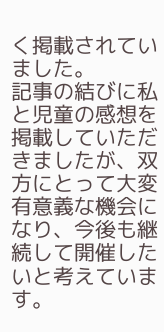く掲載されていました。
記事の結びに私と児童の感想を掲載していただきましたが、双方にとって大変有意義な機会になり、今後も継続して開催したいと考えています。